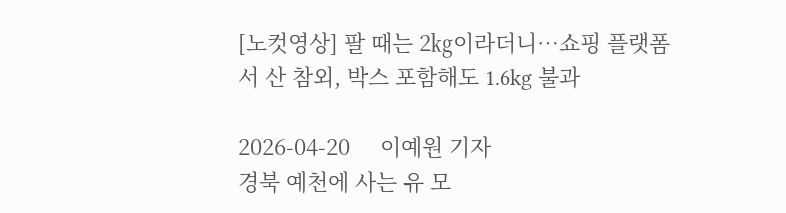[노컷영상] 팔 때는 2㎏이라더니…쇼핑 플랫폼서 산 참외, 박스 포함해도 1.6kg 불과

2026-04-20     이예원 기자
경북 예천에 사는 유 모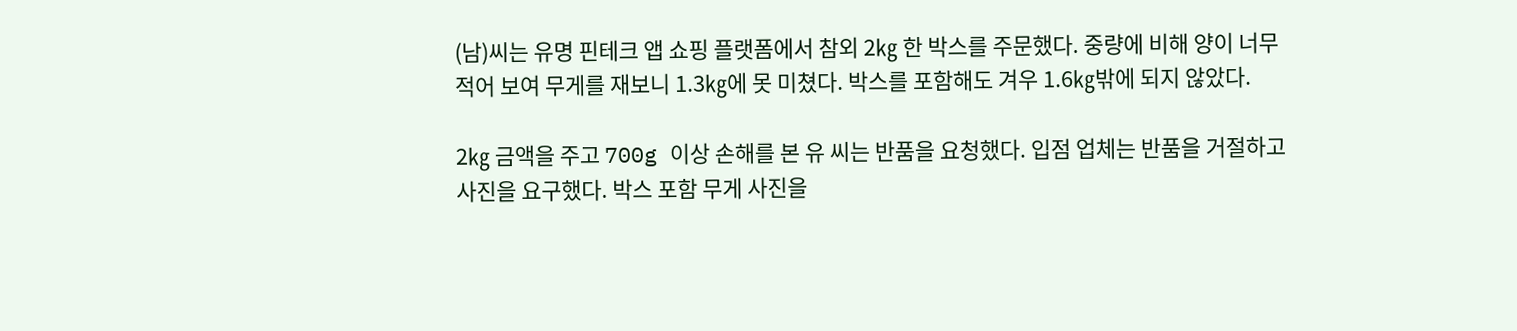(남)씨는 유명 핀테크 앱 쇼핑 플랫폼에서 참외 2㎏ 한 박스를 주문했다. 중량에 비해 양이 너무 적어 보여 무게를 재보니 1.3㎏에 못 미쳤다. 박스를 포함해도 겨우 1.6㎏밖에 되지 않았다.

2㎏ 금액을 주고 700g 이상 손해를 본 유 씨는 반품을 요청했다. 입점 업체는 반품을 거절하고 사진을 요구했다. 박스 포함 무게 사진을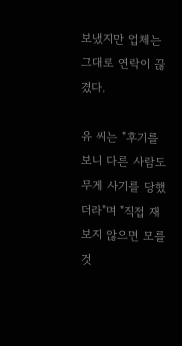보냈지만 업체는 그대로 연락이 끊겼다.

유 씨는 "후기를 보니 다른 사람도 무게 사기를 당했더라"며 "직접 재보지 않으면 모를 것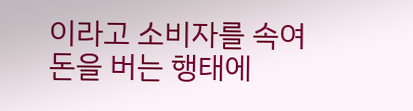이라고 소비자를 속여 돈을 버는 행태에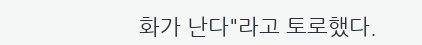화가 난다"라고 토로했다.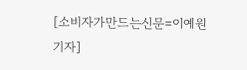[소비자가만드는신문=이예원 기자]